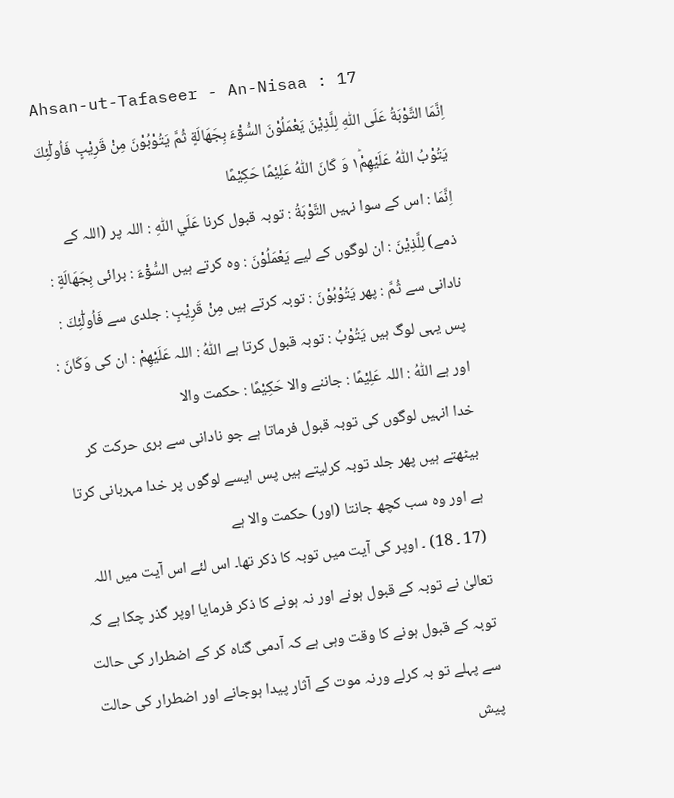Ahsan-ut-Tafaseer - An-Nisaa : 17
اِنَّمَا التَّوْبَةُ عَلَى اللّٰهِ لِلَّذِیْنَ یَعْمَلُوْنَ السُّوْٓءَ بِجَهَالَةٍ ثُمَّ یَتُوْبُوْنَ مِنْ قَرِیْبٍ فَاُولٰٓئِكَ یَتُوْبُ اللّٰهُ عَلَیْهِمْ١ؕ وَ كَانَ اللّٰهُ عَلِیْمًا حَكِیْمًا
اِنَّمَا : اس کے سوا نہیں التَّوْبَةُ : توبہ قبول کرنا عَلَي اللّٰهِ : اللہ پر (اللہ کے ذمے) لِلَّذِيْنَ : ان لوگوں کے لیے يَعْمَلُوْنَ : وہ کرتے ہیں السُّوْٓءَ : برائی بِجَهَالَةٍ : نادانی سے ثُمَّ : پھر يَتُوْبُوْنَ : توبہ کرتے ہیں مِنْ قَرِيْبٍ : جلدی سے فَاُولٰٓئِكَ : پس یہی لوگ ہیں يَتُوْبُ : توبہ قبول کرتا ہے اللّٰهُ : اللہ عَلَيْھِمْ : ان کی وَكَانَ : اور ہے اللّٰهُ : اللہ عَلِيْمًا : جاننے والا حَكِيْمًا : حکمت والا
خدا انہیں لوگوں کی توبہ قبول فرماتا ہے جو نادانی سے بری حرکت کر بیٹھتے ہیں پھر جلد توبہ کرلیتے ہیں پس ایسے لوگوں پر خدا مہربانی کرتا ہے اور وہ سب کچھ جانتا (اور) حکمت والا ہے
(17 ۔ 18) ۔ اوپر کی آیت میں توبہ کا ذکر تھا۔ اس لئے اس آیت میں اللہ تعالیٰ نے توبہ کے قبول ہونے اور نہ ہونے کا ذکر فرمایا اوپر گذر چکا ہے کہ توبہ کے قبول ہونے کا وقت وہی ہے کہ آدمی گناہ کر کے اضطرار کی حالت سے پہلے تو بہ کرلے ورنہ موت کے آثار پیدا ہوجانے اور اضطرار کی حالت پیش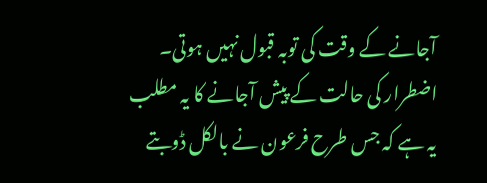آجانے کے وقت کی توبہ قبول نہیں ہوتی۔ اضطرار کی حالت کے پیش آجانے کا یہ مطلب یہ ہے کہ جس طرح فرعون نے بالکل ڈوبتے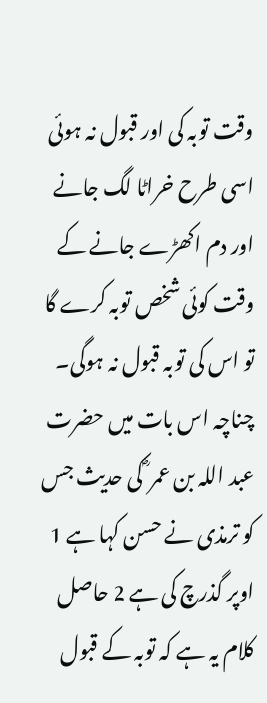وقت توبہ کی اور قبول نہ ہوئی اسی طرح خراٹا لگ جانے اور دم اکھڑے جانے کے وقت کوئی شخص توبہ کرے گا تو اس کی توبہ قبول نہ ہوگی۔ چناچہ اس بات میں حضرت عبد اللہ بن عمر ؓ کی حدیث جس کو ترمذی نے حسن کہا ہے 1 اوپر گذرچ کی ہے 2 حاصل کلام یہ ہے کہ توبہ کے قبول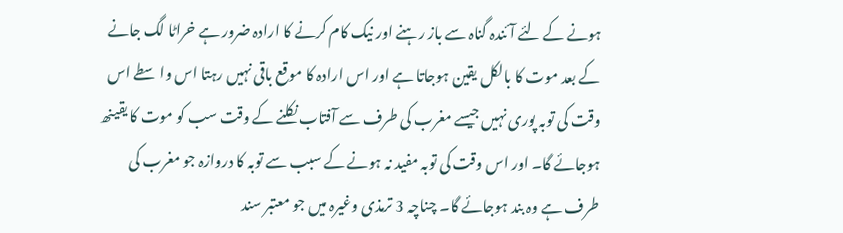ہونے کے لئے آئندہ گناہ سے باز رہنے اور نیک کام کرنے کا ارادہ ضرور ہے خراٹا لگ جانے کے بعد موت کا بالکل یقین ہوجاتا ہے اور اس ارادہ کا موقع باقی نہیں رہتا اس واسطے اس وقت کی توبہ پوری نہیں جیسے مغرب کی طرف سے آفتاب نکلنے کے وقت سب کو موت کا یقینھ ہوجائے گا۔ اور اس وقت کی توبہ مفید نہ ہونے کے سبب سے توبہ کا دروازہ جو مغرب کی طرف ہے وہ بند ہوجائے گا۔ چناچہ 3 ترمذی وغیرہ میں جو معتبر سند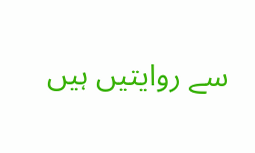سے روایتیں ہیں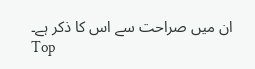ان میں صراحت سے اس کا ذکر ہے۔
Top